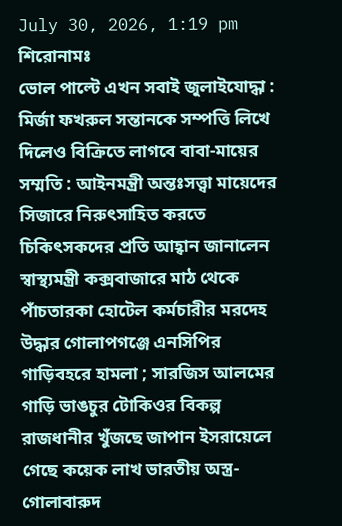July 30, 2026, 1:19 pm
শিরোনামঃ
ভোল পাল্টে এখন সবাই জুলাইযোদ্ধা : মির্জা ফখরুল সন্তানকে সম্পত্তি লিখে দিলেও বিক্রিতে লাগবে বাবা-মায়ের সম্মতি : আইনমন্ত্রী অন্তঃসত্ত্বা মায়েদের সিজারে নিরুৎসাহিত করতে চিকিৎসকদের প্রতি আহ্বান জানালেন স্বাস্থ্যমন্ত্রী কক্সবাজারে মাঠ থেকে পাঁচতারকা হোটেল কর্মচারীর মরদেহ উদ্ধার গোলাপগঞ্জে এনসিপির গাড়িবহরে হামলা ; সারজিস আলমের গাড়ি ভাঙচুর টোকিওর বিকল্প রাজধানীর খুঁজছে জাপান ইসরায়েলে গেছে কয়েক লাখ ভারতীয় অস্ত্র-গোলাবারুদ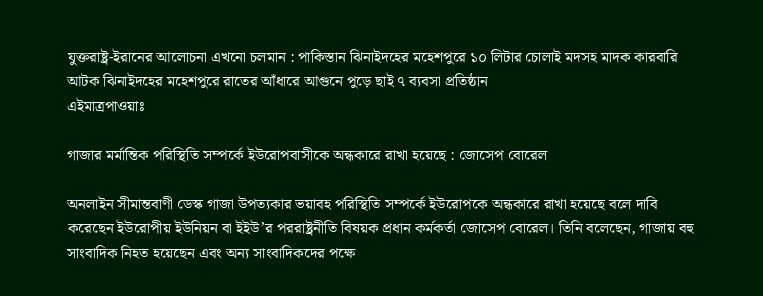যুক্তরাষ্ট্র-ইরানের আলোচনা এখনো চলমান : পাকিস্তান ঝিনাইদহের মহেশপুরে ১০ লিটার চোলাই মদসহ মাদক কারবারি আটক ঝিনাইদহের মহেশপুরে রাতের আঁধারে আগুনে পুড়ে ছাই ৭ ব্যবসা প্রতিষ্ঠান
এইমাত্রপাওয়াঃ

গাজার মর্মান্তিক পরিস্থিতি সম্পর্কে ইউরোপবাসীকে অন্ধকারে রাখা হয়েছে : জোসেপ বোরেল

অনলাইন সীমান্তবাণী ডেস্ক গাজা উপত্যকার ভয়াবহ পরিস্থিতি সম্পর্কে ইউরোপকে অন্ধকারে রাখা হয়েছে বলে দাবি করেছেন ইউরোপীয় ইউনিয়ন বা ইইউ’র পররাষ্ট্রনীতি বিষয়ক প্রধান কর্মকর্তা জোসেপ বোরেল। তিনি বলেছেন, গাজায় বহু সাংবাদিক নিহত হয়েছেন এবং অন্য সাংবাদিকদের পক্ষে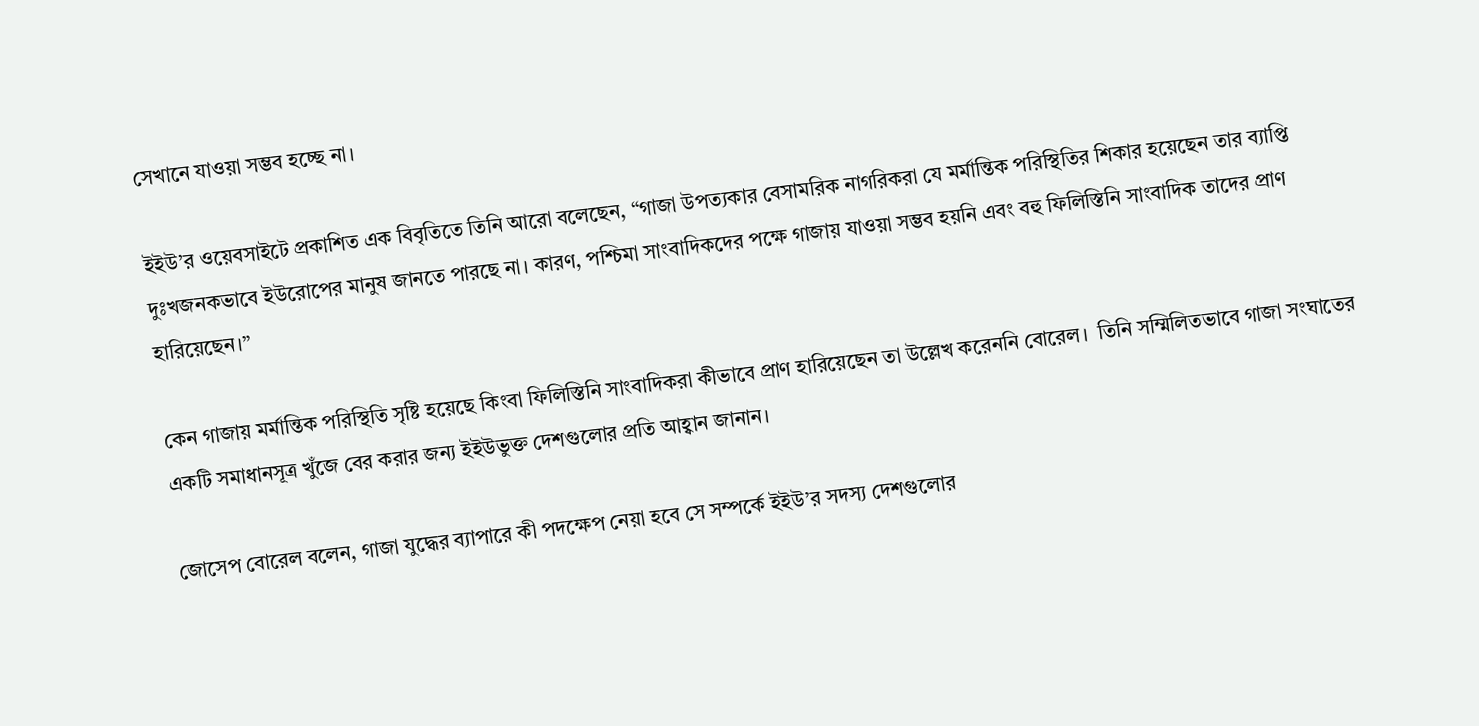সেখানে যাওয়া সম্ভব হচ্ছে না।

ইইউ’র ওয়েবসাইটে প্রকাশিত এক বিবৃতিতে তিনি আরো বলেছেন, “গাজা উপত্যকার বেসামরিক নাগরিকরা যে মর্মান্তিক পরিস্থিতির শিকার হয়েছেন তার ব্যাপ্তি দুঃখজনকভাবে ইউরোপের মানুষ জানতে পারছে না। কারণ, পশ্চিমা সাংবাদিকদের পক্ষে গাজায় যাওয়া সম্ভব হয়নি এবং বহু ফিলিস্তিনি সাংবাদিক তাদের প্রাণ হারিয়েছেন।”

কেন গাজায় মর্মান্তিক পরিস্থিতি সৃষ্টি হয়েছে কিংবা ফিলিস্তিনি সাংবাদিকরা কীভাবে প্রাণ হারিয়েছেন তা উল্লেখ করেননি বোরেল।  তিনি সম্মিলিতভাবে গাজা সংঘাতের একটি সমাধানসূত্র খুঁজে বের করার জন্য ইইউভুক্ত দেশগুলোর প্রতি আহ্বান জানান।

জোসেপ বোরেল বলেন, গাজা যুদ্ধের ব্যাপারে কী পদক্ষেপ নেয়া হবে সে সম্পর্কে ইইউ’র সদস্য দেশগুলোর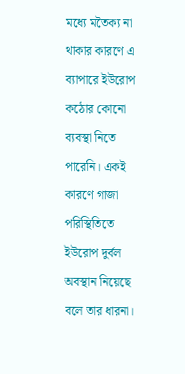মধ্যে মতৈক্য না থাকার কারণে এ ব্যাপারে ইউরোপ কঠোর কোনো ব্যবস্থা নিতে পারেনি। একই কারণে গাজা পরিস্থিতিতে ইউরোপ দুর্বল অবস্থান নিয়েছে বলে তার ধারনা।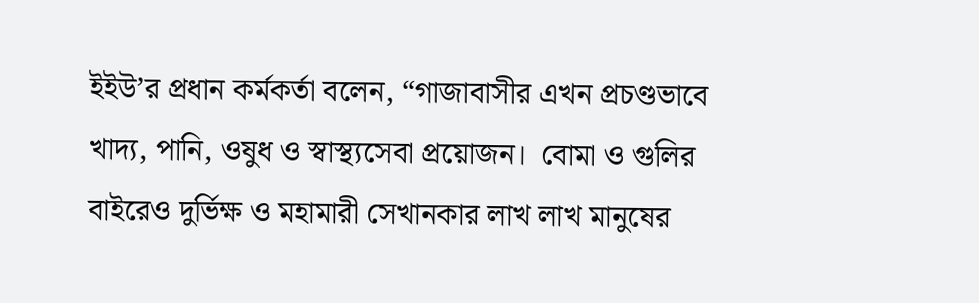ইইউ’র প্রধান কর্মকর্তা বলেন, “গাজাবাসীর এখন প্রচণ্ডভাবে খাদ্য, পানি, ওষুধ ও স্বাস্থ্যসেবা প্রয়োজন।  বোমা ও গুলির বাইরেও দুর্ভিক্ষ ও মহামারী সেখানকার লাখ লাখ মানুষের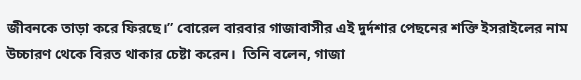জীবনকে তাড়া করে ফিরছে।” বোরেল বারবার গাজাবাসীর এই দুর্দশার পেছনের শক্তি ইসরাইলের নাম উচ্চারণ থেকে বিরত থাকার চেষ্টা করেন।  তিনি বলেন, গাজা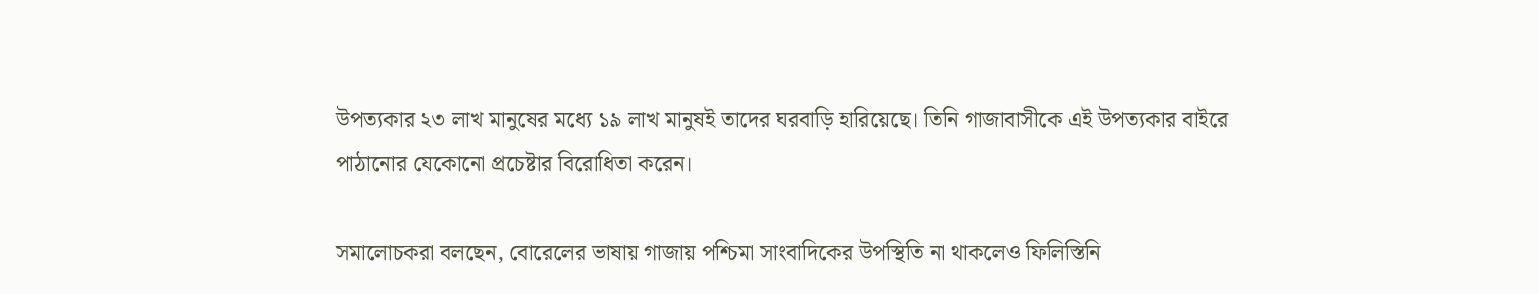উপত্যকার ২৩ লাখ মানুষের মধ্যে ১৯ লাখ মানুষই তাদের ঘরবাড়ি হারিয়েছে। তিনি গাজাবাসীকে এই উপত্যকার বাইরে পাঠানোর যেকোনো প্রচেষ্টার বিরোধিতা করেন।

সমালোচকরা বলছেন, বোরেলের ভাষায় গাজায় পশ্চিমা সাংবাদিকের উপস্থিতি না থাকলেও ফিলিস্তিনি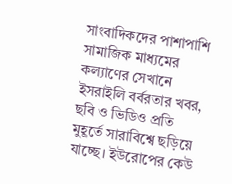সাংবাদিকদের পাশাপাশি সামাজিক মাধ্যমের কল্যাণের সেখানে ইসরাইলি বর্বরতার খবর, ছবি ও ভিডিও প্রতি মুহূর্তে সারাবিশ্বে ছড়িয়ে যাচ্ছে। ইউরোপের কেউ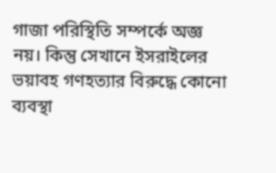গাজা পরিস্থিতি সম্পর্কে অজ্ঞ নয়। কিন্তু সেখানে ইসরাইলের ভয়াবহ গণহত্যার বিরুদ্ধে কোনো ব্যবস্থা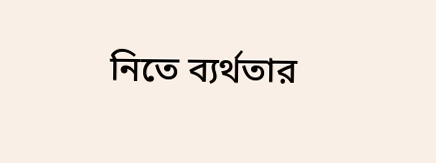নিতে ব্যর্থতার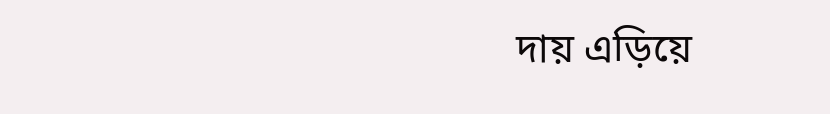দায় এড়িয়ে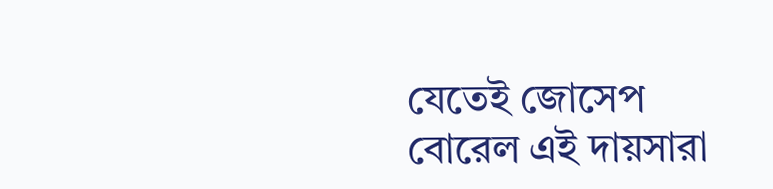যেতেই জোসেপ বোরেল এই দায়সারা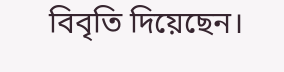বিবৃতি দিয়েছেন।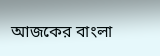আজকের বাংলা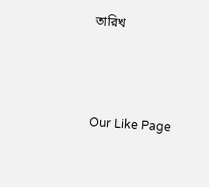তারিখ



Our Like Page